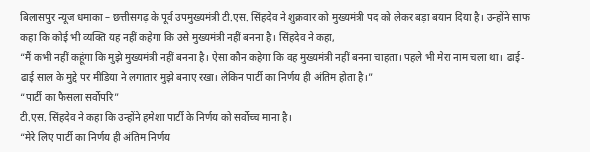बिलासपुर न्यूज धमाका – छत्तीसगढ़ के पूर्व उपमुख्यमंत्री टी.एस. सिंहदेव ने शुक्रवार को मुख्यमंत्री पद को लेकर बड़ा बयान दिया है। उन्होंने साफ कहा कि कोई भी व्यक्ति यह नहीं कहेगा कि उसे मुख्यमंत्री नहीं बनना है। सिंहदेव ने कहा,
“मैं कभी नहीं कहूंगा कि मुझे मुख्यमंत्री नहीं बनना है। ऐसा कौन कहेगा कि वह मुख्यमंत्री नहीं बनना चाहता। पहले भी मेरा नाम चला था। ढाई-ढाई साल के मुद्दे पर मीडिया ने लगातार मुझे बनाए रखा। लेकिन पार्टी का निर्णय ही अंतिम होता है।”
“पार्टी का फैसला सर्वोपरि”
टी.एस. सिंहदेव ने कहा कि उन्होंने हमेशा पार्टी के निर्णय को सर्वोच्च माना है।
“मेरे लिए पार्टी का निर्णय ही अंतिम निर्णय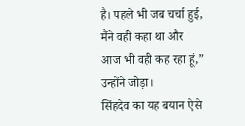है। पहले भी जब चर्चा हुई, मैंने वही कहा था और आज भी वही कह रहा हूं,” उन्होंने जोड़ा।
सिंहदेव का यह बयान ऐसे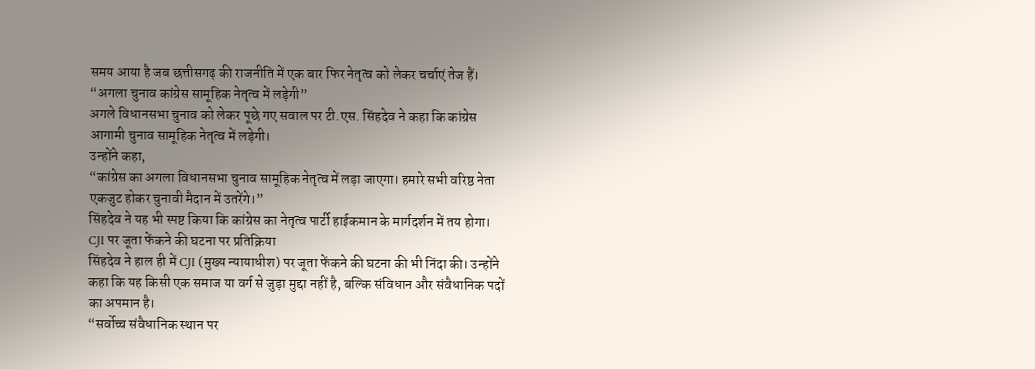समय आया है जब छत्तीसगढ़ की राजनीति में एक बार फिर नेतृत्व को लेकर चर्चाएं तेज हैं।
“अगला चुनाव कांग्रेस सामूहिक नेतृत्व में लड़ेगी”
अगले विधानसभा चुनाव को लेकर पूछे गए सवाल पर टी.एस. सिंहदेव ने कहा कि कांग्रेस आगामी चुनाव सामूहिक नेतृत्व में लड़ेगी।
उन्होंने कहा,
“कांग्रेस का अगला विधानसभा चुनाव सामूहिक नेतृत्व में लड़ा जाएगा। हमारे सभी वरिष्ठ नेता एकजुट होकर चुनावी मैदान में उतरेंगे।”
सिंहदेव ने यह भी स्पष्ट किया कि कांग्रेस का नेतृत्व पार्टी हाईकमान के मार्गदर्शन में तय होगा।
CJI पर जूता फेंकने की घटना पर प्रतिक्रिया
सिंहदेव ने हाल ही में CJI (मुख्य न्यायाधीश) पर जूता फेंकने की घटना की भी निंदा की। उन्होंने कहा कि यह किसी एक समाज या वर्ग से जुड़ा मुद्दा नहीं है, बल्कि संविधान और संवैधानिक पदों का अपमान है।
“सर्वोच्च संवैधानिक स्थान पर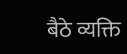बैठे व्यक्ति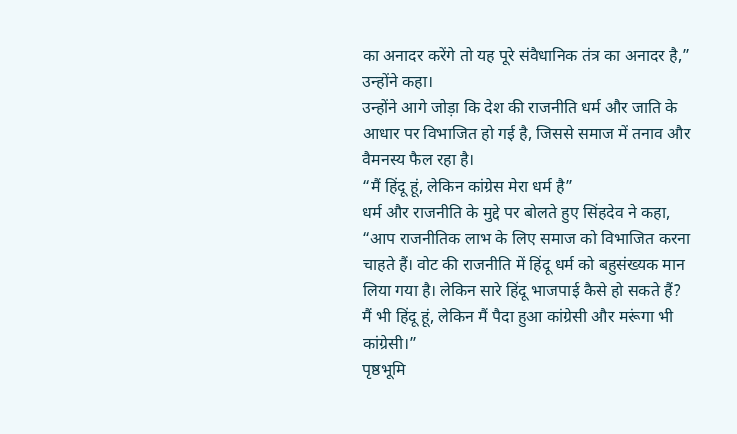का अनादर करेंगे तो यह पूरे संवैधानिक तंत्र का अनादर है,” उन्होंने कहा।
उन्होंने आगे जोड़ा कि देश की राजनीति धर्म और जाति के आधार पर विभाजित हो गई है, जिससे समाज में तनाव और वैमनस्य फैल रहा है।
“मैं हिंदू हूं, लेकिन कांग्रेस मेरा धर्म है”
धर्म और राजनीति के मुद्दे पर बोलते हुए सिंहदेव ने कहा,
“आप राजनीतिक लाभ के लिए समाज को विभाजित करना चाहते हैं। वोट की राजनीति में हिंदू धर्म को बहुसंख्यक मान लिया गया है। लेकिन सारे हिंदू भाजपाई कैसे हो सकते हैं? मैं भी हिंदू हूं, लेकिन मैं पैदा हुआ कांग्रेसी और मरूंगा भी कांग्रेसी।”
पृष्ठभूमि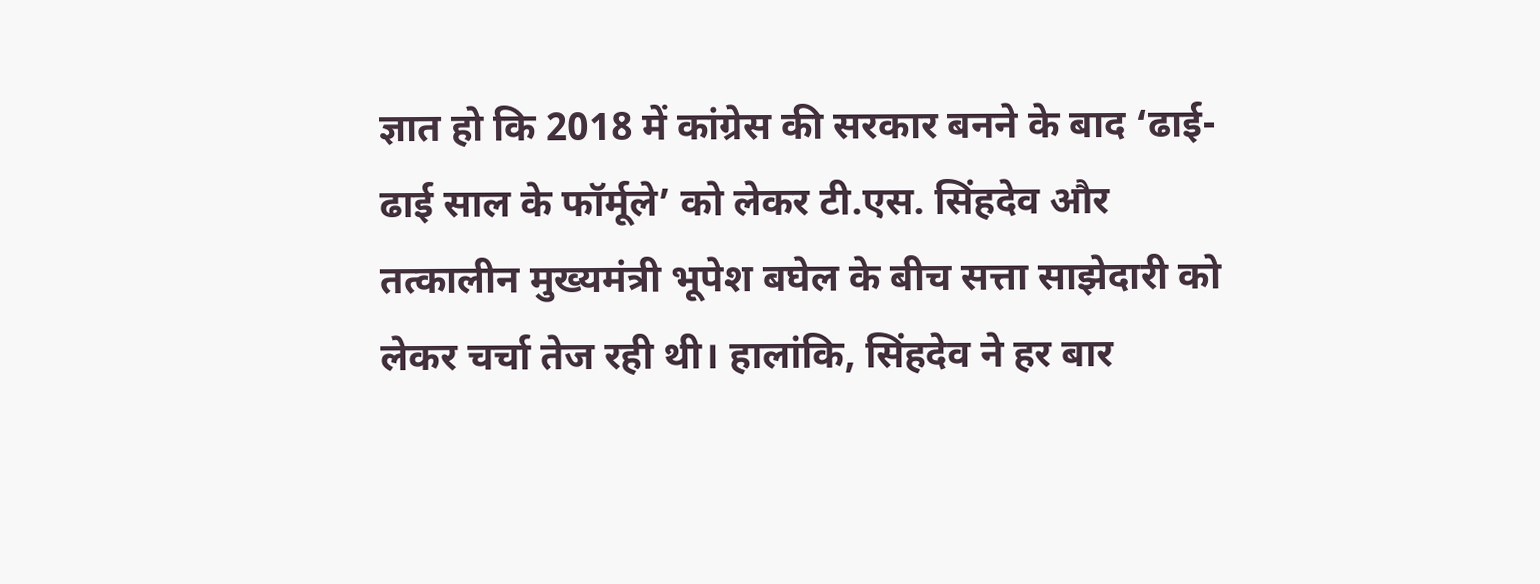ज्ञात हो कि 2018 में कांग्रेस की सरकार बनने के बाद ‘ढाई-ढाई साल के फॉर्मूले’ को लेकर टी.एस. सिंहदेव और तत्कालीन मुख्यमंत्री भूपेश बघेल के बीच सत्ता साझेदारी को लेकर चर्चा तेज रही थी। हालांकि, सिंहदेव ने हर बार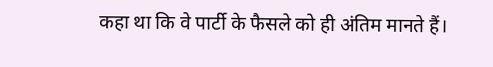कहा था कि वे पार्टी के फैसले को ही अंतिम मानते हैं।